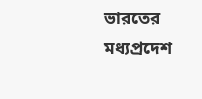ভারতের মধ্যপ্রদেশ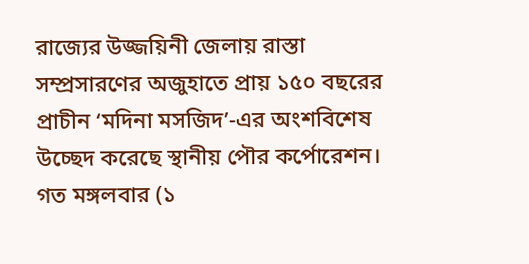রাজ্যের উজ্জয়িনী জেলায় রাস্তা সম্প্রসারণের অজুহাতে প্রায় ১৫০ বছরের প্রাচীন ‘মদিনা মসজিদ’-এর অংশবিশেষ উচ্ছেদ করেছে স্থানীয় পৌর কর্পোরেশন। গত মঙ্গলবার (১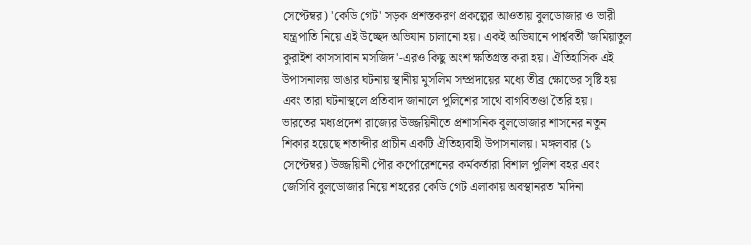সেপ্টেম্বর) 'কেডি গেট' সড়ক প্রশস্তকরণ প্রকল্পের আওতায় বুলডোজার ও ভারী যন্ত্রপাতি নিয়ে এই উচ্ছেদ অভিযান চালানো হয়। একই অভিযানে পার্শ্ববর্তী 'জমিয়াতুল কুরাইশ কাসসাবান মসজিদ'-এরও কিছু অংশ ক্ষতিগ্রস্ত করা হয়। ঐতিহাসিক এই উপাসনালয় ভাঙার ঘটনায় স্থানীয় মুসলিম সম্প্রদায়ের মধ্যে তীব্র ক্ষোভের সৃষ্টি হয় এবং তারা ঘটনাস্থলে প্রতিবাদ জানালে পুলিশের সাথে বাগবিতণ্ডা তৈরি হয়।
ভারতের মধ্যপ্রদেশ রাজ্যের উজ্জয়িনীতে প্রশাসনিক বুলডোজার শাসনের নতুন শিকার হয়েছে শতাব্দীর প্রাচীন একটি ঐতিহ্যবাহী উপাসনালয়। মঙ্গলবার (১ সেপ্টেম্বর) উজ্জয়িনী পৌর কর্পোরেশনের কর্মকর্তারা বিশাল পুলিশ বহর এবং জেসিবি বুলডোজার নিয়ে শহরের কেডি গেট এলাকায় অবস্থানরত 'মদিনা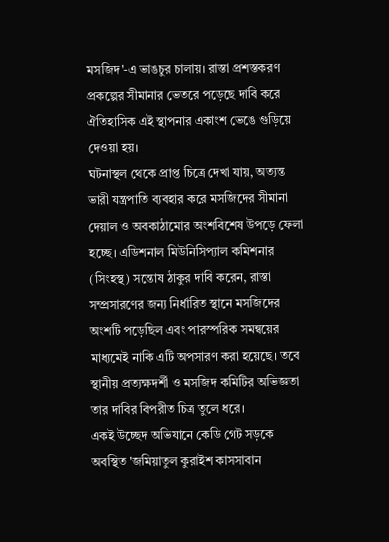মসজিদ'-এ ভাঙচুর চালায়। রাস্তা প্রশস্তকরণ প্রকল্পের সীমানার ভেতরে পড়েছে দাবি করে ঐতিহাসিক এই স্থাপনার একাংশ ভেঙে গুড়িয়ে দেওয়া হয়।
ঘটনাস্থল থেকে প্রাপ্ত চিত্রে দেখা যায়, অত্যন্ত ভারী যন্ত্রপাতি ব্যবহার করে মসজিদের সীমানা দেয়াল ও অবকাঠামোর অংশবিশেষ উপড়ে ফেলা হচ্ছে। এডিশনাল মিউনিসিপ্যাল কমিশনার (সিংহস্থ) সন্তোষ ঠাকুর দাবি করেন, রাস্তা সম্প্রসারণের জন্য নির্ধারিত স্থানে মসজিদের অংশটি পড়েছিল এবং পারস্পরিক সমন্বয়ের মাধ্যমেই নাকি এটি অপসারণ করা হয়েছে। তবে স্থানীয় প্রত্যক্ষদর্শী ও মসজিদ কমিটির অভিজ্ঞতা তার দাবির বিপরীত চিত্র তুলে ধরে।
একই উচ্ছেদ অভিযানে কেডি গেট সড়কে অবস্থিত 'জমিয়াতুল কুরাইশ কাসসাবান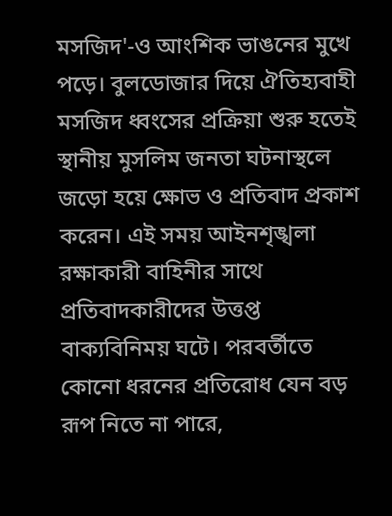মসজিদ'-ও আংশিক ভাঙনের মুখে পড়ে। বুলডোজার দিয়ে ঐতিহ্যবাহী মসজিদ ধ্বংসের প্রক্রিয়া শুরু হতেই স্থানীয় মুসলিম জনতা ঘটনাস্থলে জড়ো হয়ে ক্ষোভ ও প্রতিবাদ প্রকাশ করেন। এই সময় আইনশৃঙ্খলা রক্ষাকারী বাহিনীর সাথে প্রতিবাদকারীদের উত্তপ্ত বাক্যবিনিময় ঘটে। পরবর্তীতে কোনো ধরনের প্রতিরোধ যেন বড় রূপ নিতে না পারে,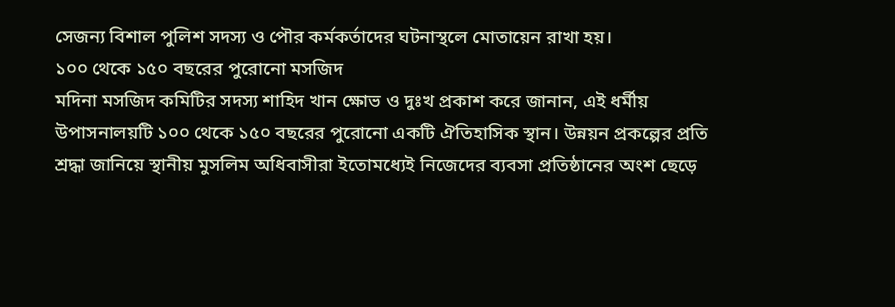সেজন্য বিশাল পুলিশ সদস্য ও পৌর কর্মকর্তাদের ঘটনাস্থলে মোতায়েন রাখা হয়।
১০০ থেকে ১৫০ বছরের পুরোনো মসজিদ
মদিনা মসজিদ কমিটির সদস্য শাহিদ খান ক্ষোভ ও দুঃখ প্রকাশ করে জানান, এই ধর্মীয় উপাসনালয়টি ১০০ থেকে ১৫০ বছরের পুরোনো একটি ঐতিহাসিক স্থান। উন্নয়ন প্রকল্পের প্রতি শ্রদ্ধা জানিয়ে স্থানীয় মুসলিম অধিবাসীরা ইতোমধ্যেই নিজেদের ব্যবসা প্রতিষ্ঠানের অংশ ছেড়ে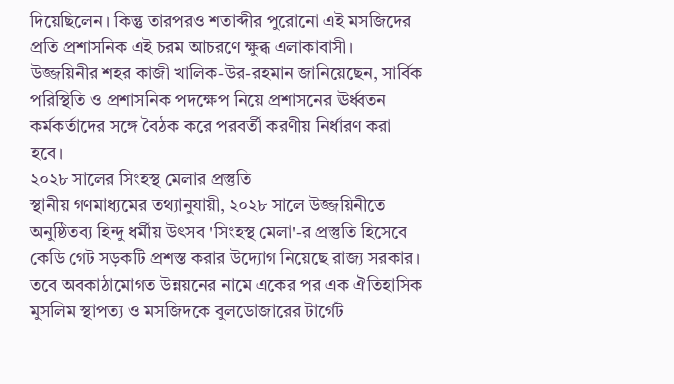দিয়েছিলেন। কিন্তু তারপরও শতাব্দীর পুরোনো এই মসজিদের প্রতি প্রশাসনিক এই চরম আচরণে ক্ষুব্ধ এলাকাবাসী।
উজ্জয়িনীর শহর কাজী খালিক-উর-রহমান জানিয়েছেন, সার্বিক পরিস্থিতি ও প্রশাসনিক পদক্ষেপ নিয়ে প্রশাসনের ঊর্ধ্বতন কর্মকর্তাদের সঙ্গে বৈঠক করে পরবর্তী করণীয় নির্ধারণ করা হবে।
২০২৮ সালের সিংহস্থ মেলার প্রস্তুতি
স্থানীয় গণমাধ্যমের তথ্যানুযায়ী, ২০২৮ সালে উজ্জয়িনীতে অনুষ্ঠিতব্য হিন্দু ধর্মীয় উৎসব 'সিংহস্থ মেলা'-র প্রস্তুতি হিসেবে কেডি গেট সড়কটি প্রশস্ত করার উদ্যোগ নিয়েছে রাজ্য সরকার। তবে অবকাঠামোগত উন্নয়নের নামে একের পর এক ঐতিহাসিক মুসলিম স্থাপত্য ও মসজিদকে বুলডোজারের টার্গেট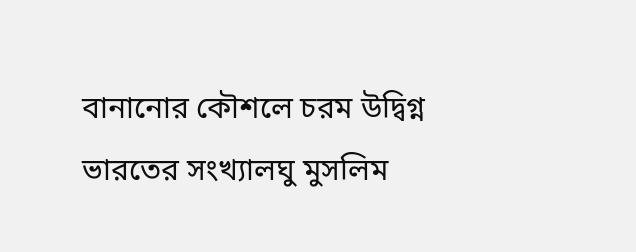বানানোর কৌশলে চরম উদ্বিগ্ন ভারতের সংখ্যালঘু মুসলিম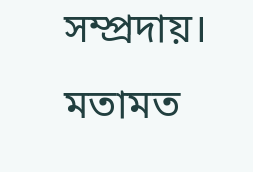সম্প্রদায়।
মতামত